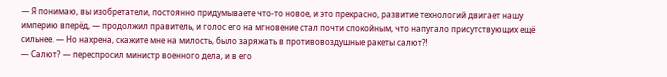— Я понимаю, вы изобретатели, постоянно придумываете что-то новое, и это прекрасно, развитие технологий двигает нашу империю вперёд, — продолжил правитель, и голос его на мгновение стал почти спокойным, что напугало присутствующих ещё сильнее. — Но нахрена, скажите мне на милость, было заряжать в противовоздушные ракеты салют⁈
— Салют? — переспросил министр военного дела, и в его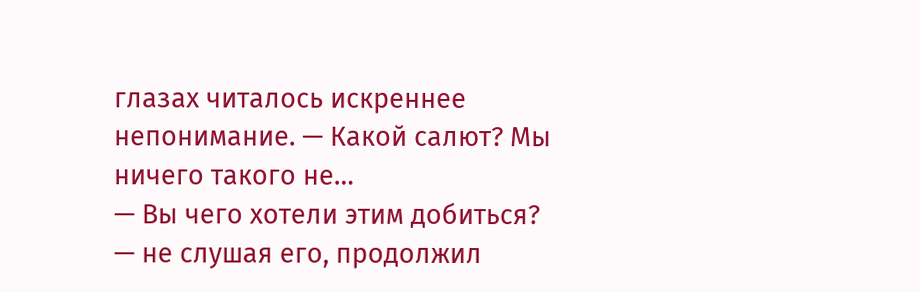глазах читалось искреннее непонимание. — Какой салют? Мы ничего такого не…
— Вы чего хотели этим добиться? — не слушая его, продолжил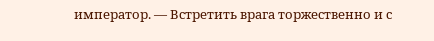император. — Встретить врага торжественно и с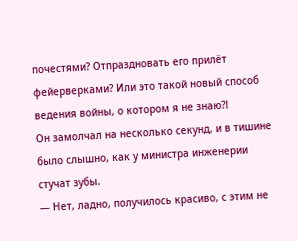почестями? Отпраздновать его прилёт фейерверками? Или это такой новый способ ведения войны, о котором я не знаю⁈
Он замолчал на несколько секунд, и в тишине было слышно, как у министра инженерии стучат зубы.
— Нет, ладно, получилось красиво, с этим не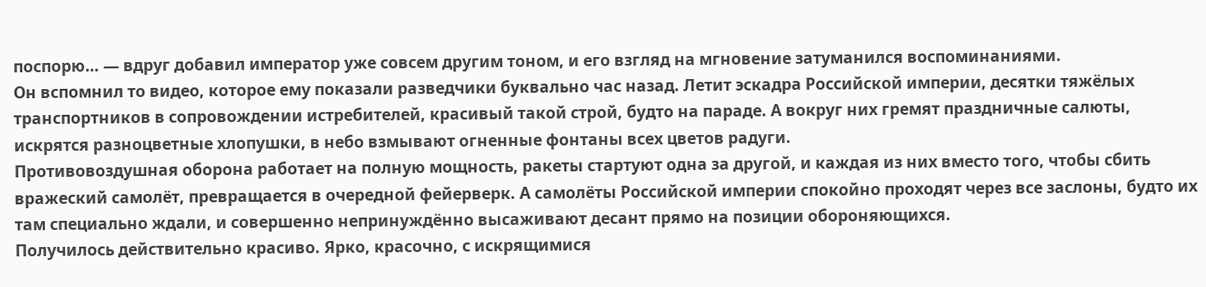поспорю… — вдруг добавил император уже совсем другим тоном, и его взгляд на мгновение затуманился воспоминаниями.
Он вспомнил то видео, которое ему показали разведчики буквально час назад. Летит эскадра Российской империи, десятки тяжёлых транспортников в сопровождении истребителей, красивый такой строй, будто на параде. А вокруг них гремят праздничные салюты, искрятся разноцветные хлопушки, в небо взмывают огненные фонтаны всех цветов радуги.
Противовоздушная оборона работает на полную мощность, ракеты стартуют одна за другой, и каждая из них вместо того, чтобы сбить вражеский самолёт, превращается в очередной фейерверк. А самолёты Российской империи спокойно проходят через все заслоны, будто их там специально ждали, и совершенно непринуждённо высаживают десант прямо на позиции обороняющихся.
Получилось действительно красиво. Ярко, красочно, с искрящимися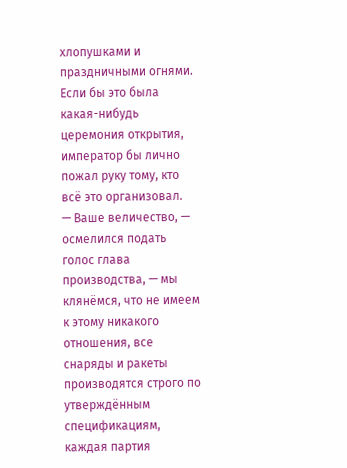хлопушками и праздничными огнями. Если бы это была какая-нибудь церемония открытия, император бы лично пожал руку тому, кто всё это организовал.
— Ваше величество, — осмелился подать голос глава производства, — мы клянёмся, что не имеем к этому никакого отношения, все снаряды и ракеты производятся строго по утверждённым спецификациям, каждая партия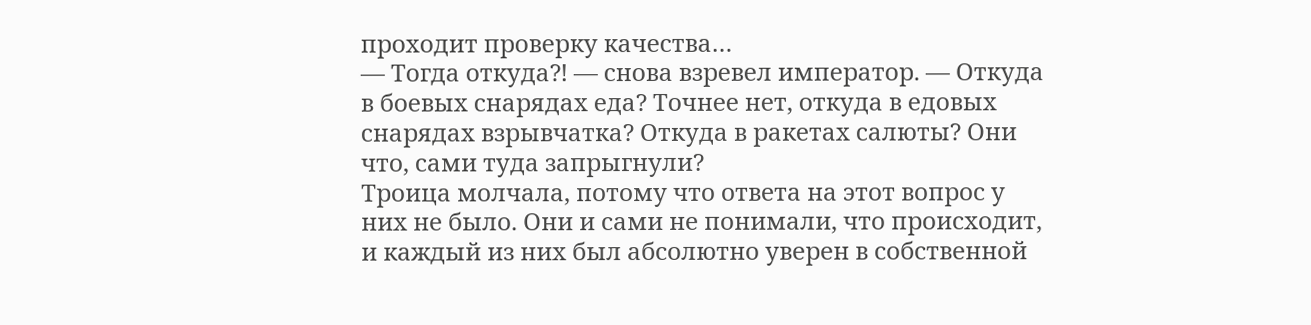проходит проверку качества…
— Тогда откуда⁈ — снова взревел император. — Откуда в боевых снарядах еда? Точнее нет, откуда в едовых снарядах взрывчатка? Откуда в ракетах салюты? Они что, сами туда запрыгнули?
Троица молчала, потому что ответа на этот вопрос у них не было. Они и сами не понимали, что происходит, и каждый из них был абсолютно уверен в собственной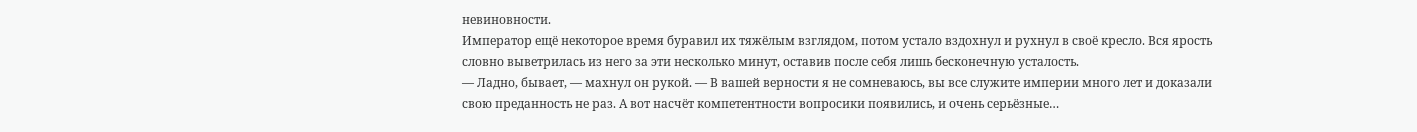невиновности.
Император ещё некоторое время буравил их тяжёлым взглядом, потом устало вздохнул и рухнул в своё кресло. Вся ярость словно выветрилась из него за эти несколько минут, оставив после себя лишь бесконечную усталость.
— Ладно, бывает, — махнул он рукой. — В вашей верности я не сомневаюсь, вы все служите империи много лет и доказали свою преданность не раз. А вот насчёт компетентности вопросики появились, и очень серьёзные…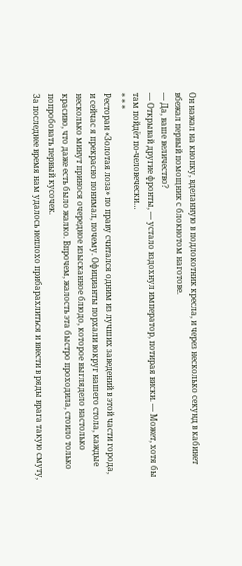Он нажал на кнопку, вделанную в подлокотник кресла, и через несколько секунд в кабинет вбежал первый помощник с блокнотом наготове.
— Да, ваше величество?
— Открывай другие фронты, — устало вздохнул император, потирая виски. — Может, хотя бы там пойдёт по-человечески…
* * *
Ресторан «Золотая лоза» по праву считался одним из лучших заведений в этой части города, и сейчас я прекрасно понимал, почему. Официанты порхали вокруг нашего стола, каждые несколько минут принося очередное изысканное блюдо, которое выглядело настолько красиво, что даже есть было жалко. Впрочем, жалость эта быстро проходила, стоило только попробовать первый кусочек.
За последнее время нам удалось неплохо прибарахлиться и внести в ряды врага такую смуту,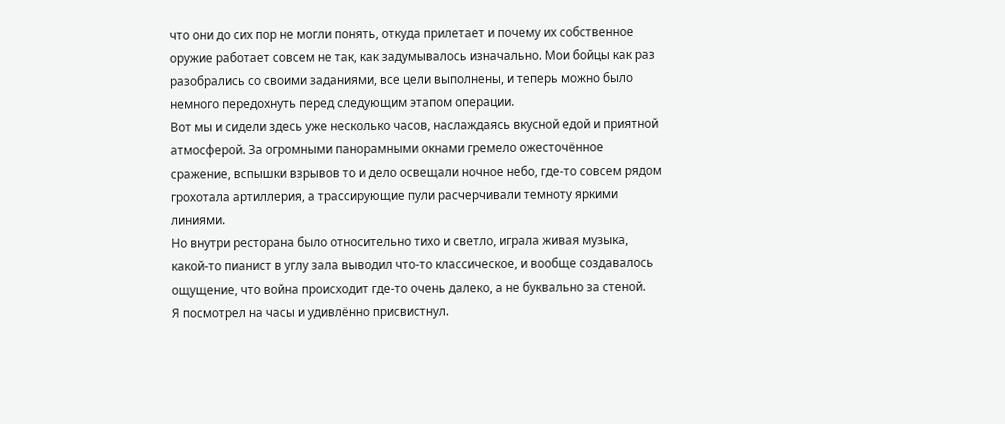что они до сих пор не могли понять, откуда прилетает и почему их собственное оружие работает совсем не так, как задумывалось изначально. Мои бойцы как раз разобрались со своими заданиями, все цели выполнены, и теперь можно было немного передохнуть перед следующим этапом операции.
Вот мы и сидели здесь уже несколько часов, наслаждаясь вкусной едой и приятной атмосферой. За огромными панорамными окнами гремело ожесточённое сражение, вспышки взрывов то и дело освещали ночное небо, где-то совсем рядом грохотала артиллерия, а трассирующие пули расчерчивали темноту яркими линиями.
Но внутри ресторана было относительно тихо и светло, играла живая музыка, какой-то пианист в углу зала выводил что-то классическое, и вообще создавалось ощущение, что война происходит где-то очень далеко, а не буквально за стеной.
Я посмотрел на часы и удивлённо присвистнул.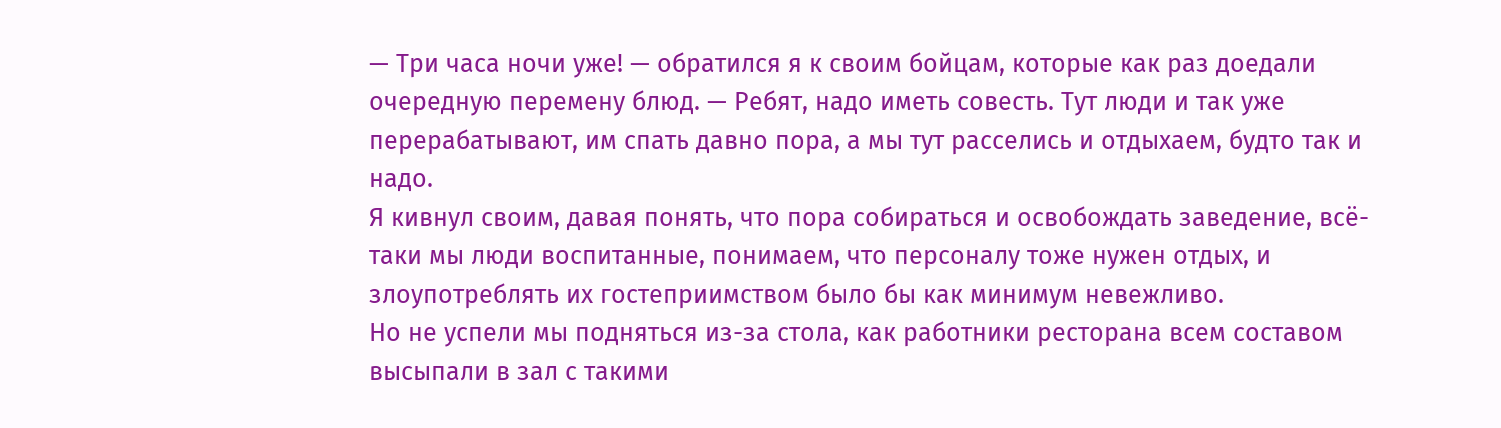— Три часа ночи уже! — обратился я к своим бойцам, которые как раз доедали очередную перемену блюд. — Ребят, надо иметь совесть. Тут люди и так уже перерабатывают, им спать давно пора, а мы тут расселись и отдыхаем, будто так и надо.
Я кивнул своим, давая понять, что пора собираться и освобождать заведение, всё-таки мы люди воспитанные, понимаем, что персоналу тоже нужен отдых, и злоупотреблять их гостеприимством было бы как минимум невежливо.
Но не успели мы подняться из-за стола, как работники ресторана всем составом высыпали в зал с такими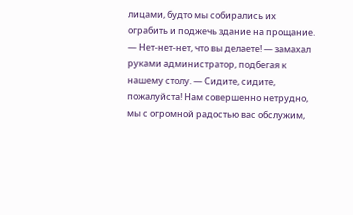лицами, будто мы собирались их ограбить и поджечь здание на прощание.
— Нет-нет-нет, что вы делаете! — замахал руками администратор, подбегая к нашему столу. — Сидите, сидите, пожалуйста! Нам совершенно нетрудно, мы с огромной радостью вас обслужим,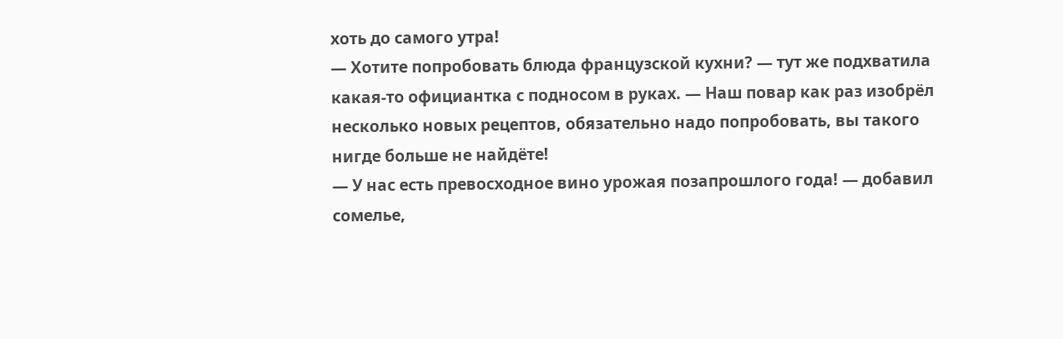хоть до самого утра!
— Хотите попробовать блюда французской кухни? — тут же подхватила какая-то официантка с подносом в руках. — Наш повар как раз изобрёл несколько новых рецептов, обязательно надо попробовать, вы такого нигде больше не найдёте!
— У нас есть превосходное вино урожая позапрошлого года! — добавил сомелье,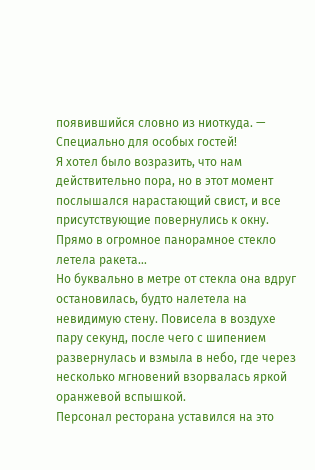появившийся словно из ниоткуда. — Специально для особых гостей!
Я хотел было возразить, что нам действительно пора, но в этот момент послышался нарастающий свист, и все присутствующие повернулись к окну. Прямо в огромное панорамное стекло летела ракета…
Но буквально в метре от стекла она вдруг остановилась, будто налетела на невидимую стену. Повисела в воздухе пару секунд, после чего с шипением развернулась и взмыла в небо, где через несколько мгновений взорвалась яркой оранжевой вспышкой.
Персонал ресторана уставился на это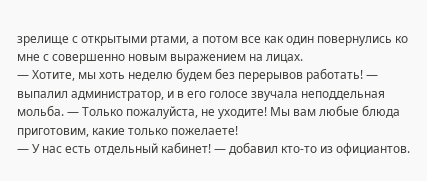зрелище с открытыми ртами, а потом все как один повернулись ко мне с совершенно новым выражением на лицах.
— Хотите, мы хоть неделю будем без перерывов работать! — выпалил администратор, и в его голосе звучала неподдельная мольба. — Только пожалуйста, не уходите! Мы вам любые блюда приготовим, какие только пожелаете!
— У нас есть отдельный кабинет! — добавил кто-то из официантов.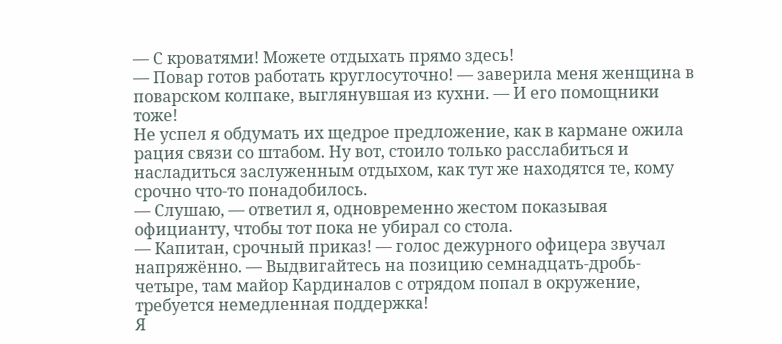— С кроватями! Можете отдыхать прямо здесь!
— Повар готов работать круглосуточно! — заверила меня женщина в поварском колпаке, выглянувшая из кухни. — И его помощники тоже!
Не успел я обдумать их щедрое предложение, как в кармане ожила рация связи со штабом. Ну вот, стоило только расслабиться и насладиться заслуженным отдыхом, как тут же находятся те, кому срочно что-то понадобилось.
— Слушаю, — ответил я, одновременно жестом показывая официанту, чтобы тот пока не убирал со стола.
— Капитан, срочный приказ! — голос дежурного офицера звучал напряжённо. — Выдвигайтесь на позицию семнадцать-дробь-четыре, там майор Кардиналов с отрядом попал в окружение, требуется немедленная поддержка!
Я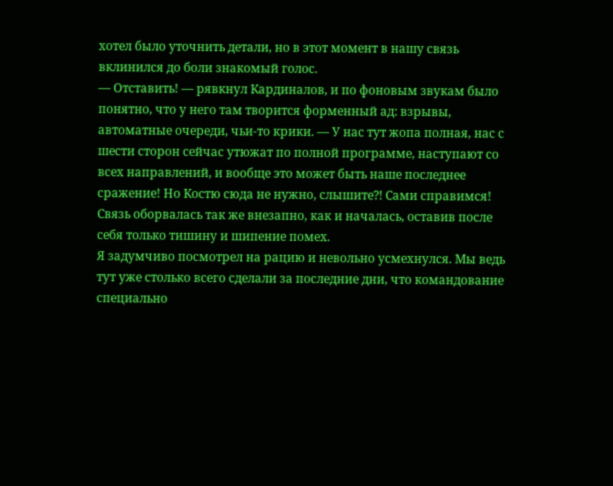хотел было уточнить детали, но в этот момент в нашу связь вклинился до боли знакомый голос.
— Отставить! — рявкнул Кардиналов, и по фоновым звукам было понятно, что у него там творится форменный ад: взрывы, автоматные очереди, чьи-то крики. — У нас тут жопа полная, нас с шести сторон сейчас утюжат по полной программе, наступают со всех направлений, и вообще это может быть наше последнее сражение! Но Костю сюда не нужно, слышите⁈ Сами справимся!
Связь оборвалась так же внезапно, как и началась, оставив после себя только тишину и шипение помех.
Я задумчиво посмотрел на рацию и невольно усмехнулся. Мы ведь тут уже столько всего сделали за последние дни, что командование специально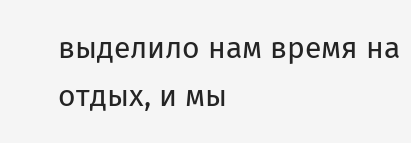выделило нам время на отдых, и мы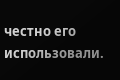честно его использовали.